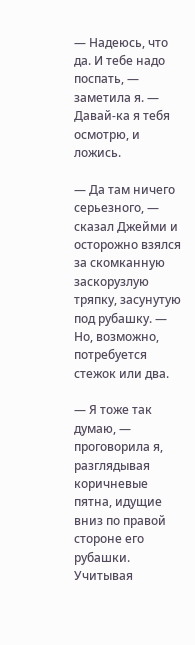— Надеюсь, что да. И тебе надо поспать, — заметила я. — Давай-ка я тебя осмотрю, и ложись.

— Да там ничего серьезного, — сказал Джейми и осторожно взялся за скомканную заскорузлую тряпку, засунутую под рубашку. — Но, возможно, потребуется стежок или два.

— Я тоже так думаю, — проговорила я, разглядывая коричневые пятна, идущие вниз по правой стороне его рубашки. Учитывая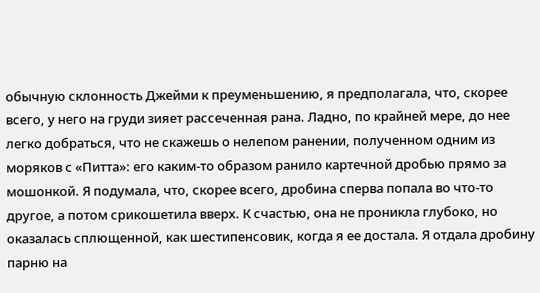обычную склонность Джейми к преуменьшению, я предполагала, что, скорее всего, у него на груди зияет рассеченная рана. Ладно, по крайней мере, до нее легко добраться, что не скажешь о нелепом ранении, полученном одним из моряков с «Питта»: его каким-то образом ранило картечной дробью прямо за мошонкой. Я подумала, что, скорее всего, дробина сперва попала во что-то другое, а потом срикошетила вверх. К счастью, она не проникла глубоко, но оказалась сплющенной, как шестипенсовик, когда я ее достала. Я отдала дробину парню на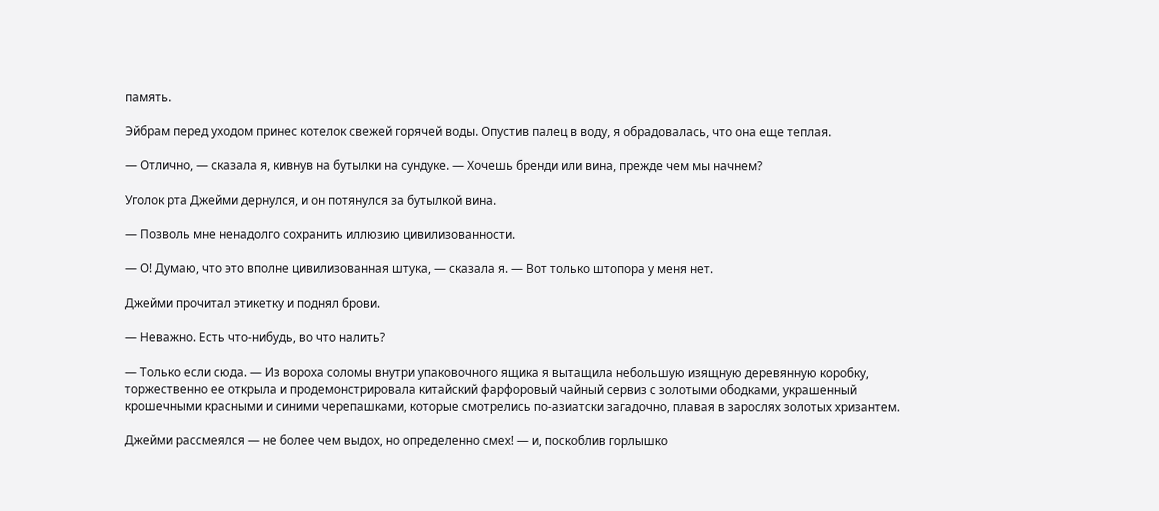память.

Эйбрам перед уходом принес котелок свежей горячей воды. Опустив палец в воду, я обрадовалась, что она еще теплая.

— Отлично, — сказала я, кивнув на бутылки на сундуке. — Хочешь бренди или вина, прежде чем мы начнем?

Уголок рта Джейми дернулся, и он потянулся за бутылкой вина.

— Позволь мне ненадолго сохранить иллюзию цивилизованности.

— О! Думаю, что это вполне цивилизованная штука, — сказала я. — Вот только штопора у меня нет.

Джейми прочитал этикетку и поднял брови.

— Неважно. Есть что-нибудь, во что налить?

— Только если сюда. — Из вороха соломы внутри упаковочного ящика я вытащила небольшую изящную деревянную коробку, торжественно ее открыла и продемонстрировала китайский фарфоровый чайный сервиз с золотыми ободками, украшенный крошечными красными и синими черепашками, которые смотрелись по-азиатски загадочно, плавая в зарослях золотых хризантем.

Джейми рассмеялся — не более чем выдох, но определенно смех! — и, поскоблив горлышко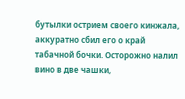бутылки острием своего кинжала, аккуратно сбил его о край табачной бочки. Осторожно налил вино в две чашки,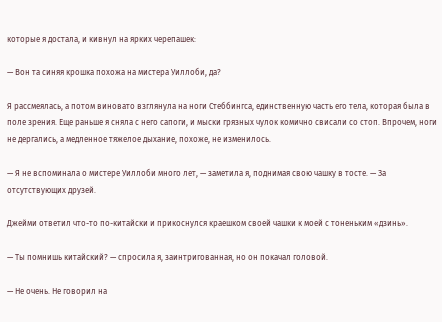которые я достала, и кивнул на ярких черепашек:

— Вон та синяя крошка похожа на мистера Уиллоби, да?

Я рассмеялась, а потом виновато взглянула на ноги Стеббингса, единственную часть его тела, которая была в поле зрения. Еще раньше я сняла с него сапоги, и мыски грязных чулок комично свисали со стоп. Впрочем, ноги не дергались, а медленное тяжелое дыхание, похоже, не изменилось.

— Я не вспоминала о мистере Уиллоби много лет, — заметила я, поднимая свою чашку в тосте. — За отсутствующих друзей.

Джейми ответил что-то по-китайски и прикоснулся краешком своей чашки к моей с тоненьким «дзинь».

— Ты помнишь китайский? — спросила я, заинтригованная, но он покачал головой.

— Не очень. Не говорил на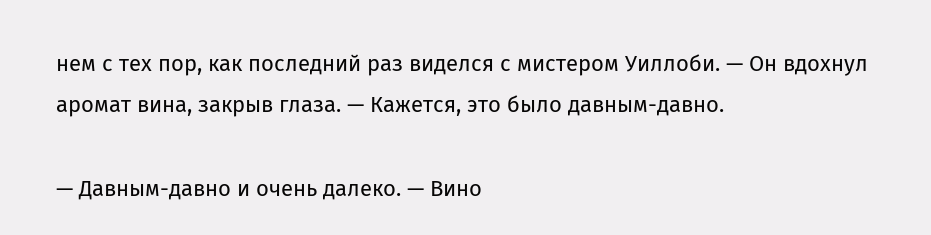нем с тех пор, как последний раз виделся с мистером Уиллоби. — Он вдохнул аромат вина, закрыв глаза. — Кажется, это было давным-давно.

— Давным-давно и очень далеко. — Вино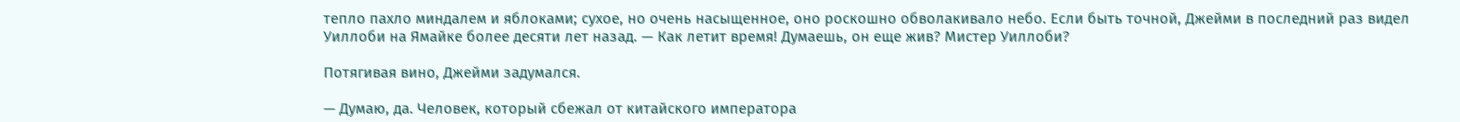тепло пахло миндалем и яблоками; сухое, но очень насыщенное, оно роскошно обволакивало небо. Если быть точной, Джейми в последний раз видел Уиллоби на Ямайке более десяти лет назад. — Как летит время! Думаешь, он еще жив? Мистер Уиллоби?

Потягивая вино, Джейми задумался.

— Думаю, да. Человек, который сбежал от китайского императора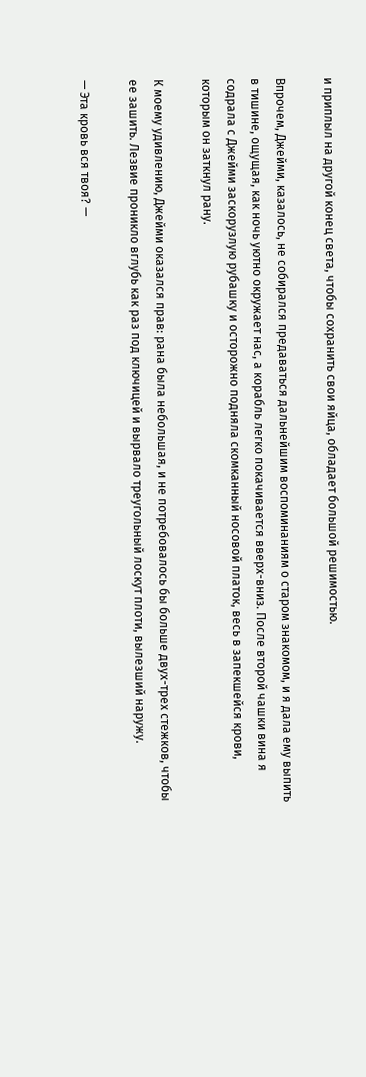и приплыл на другой конец света, чтобы сохранить свои яйца, обладает большой решимостью.

Впрочем, Джейми, казалось, не собирался предаваться дальнейшим воспоминаниям о старом знакомом, и я дала ему выпить в тишине, ощущая, как ночь уютно окружает нас, а корабль легко покачивается вверх-вниз. После второй чашки вина я содрала с Джейми заскорузлую рубашку и осторожно подняла скомканный носовой платок, весь в запекшейся крови, которым он заткнул рану.

К моему удивлению, Джейми оказался прав: рана была небольшая, и не потребовалось бы больше двух-трех стежков, чтобы ее зашить. Лезвие проникло вглубь как раз под ключицей и вырвало треугольный лоскут плоти, вылезший наружу.

— Эта кровь вся твоя? —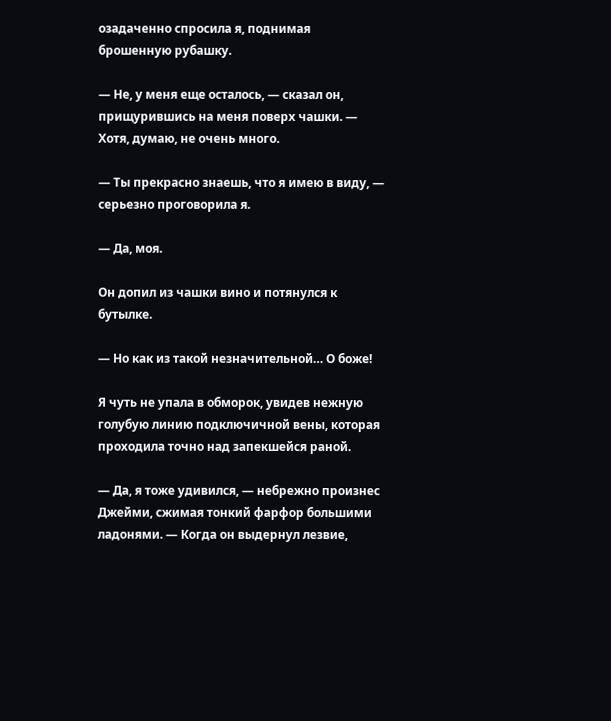озадаченно спросила я, поднимая брошенную рубашку.

— Не, у меня еще осталось, — сказал он, прищурившись на меня поверх чашки. — Хотя, думаю, не очень много.

— Ты прекрасно знаешь, что я имею в виду, — серьезно проговорила я.

— Да, моя.

Он допил из чашки вино и потянулся к бутылке.

— Но как из такой незначительной… О боже!

Я чуть не упала в обморок, увидев нежную голубую линию подключичной вены, которая проходила точно над запекшейся раной.

— Да, я тоже удивился, — небрежно произнес Джейми, сжимая тонкий фарфор большими ладонями. — Когда он выдернул лезвие,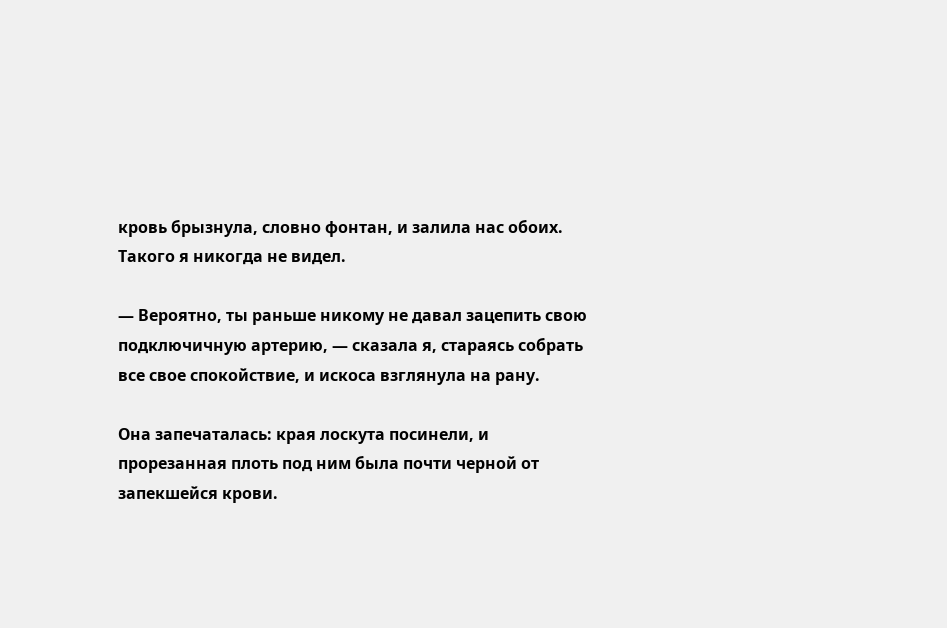кровь брызнула, словно фонтан, и залила нас обоих. Такого я никогда не видел.

— Вероятно, ты раньше никому не давал зацепить свою подключичную артерию, — сказала я, стараясь собрать все свое спокойствие, и искоса взглянула на рану.

Она запечаталась: края лоскута посинели, и прорезанная плоть под ним была почти черной от запекшейся крови.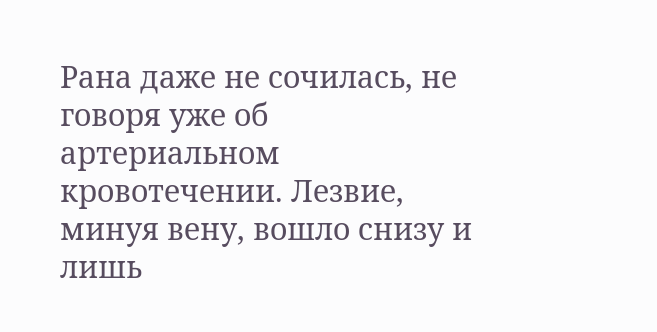Рана даже не сочилась, не говоря уже об артериальном кровотечении. Лезвие, минуя вену, вошло снизу и лишь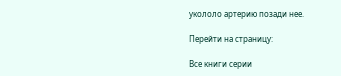укололо артерию позади нее.

Перейти на страницу:

Все книги серии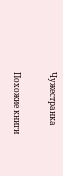Чужестранка

Похожие книги